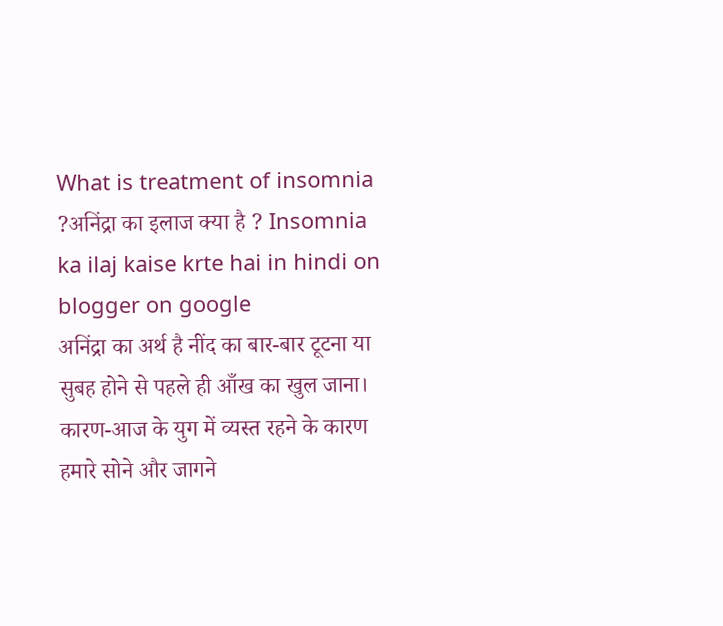What is treatment of insomnia ?अनिंद्रा का इलाज क्या है ? Insomnia ka ilaj kaise krte hai in hindi on blogger on google
अनिंद्रा का अर्थ है नींद का बार-बार टूटना या सुबह होने से पहले ही आँख का खुल जाना।
कारण-आज के युग में व्यस्त रहने के कारण हमारे सोने और जागने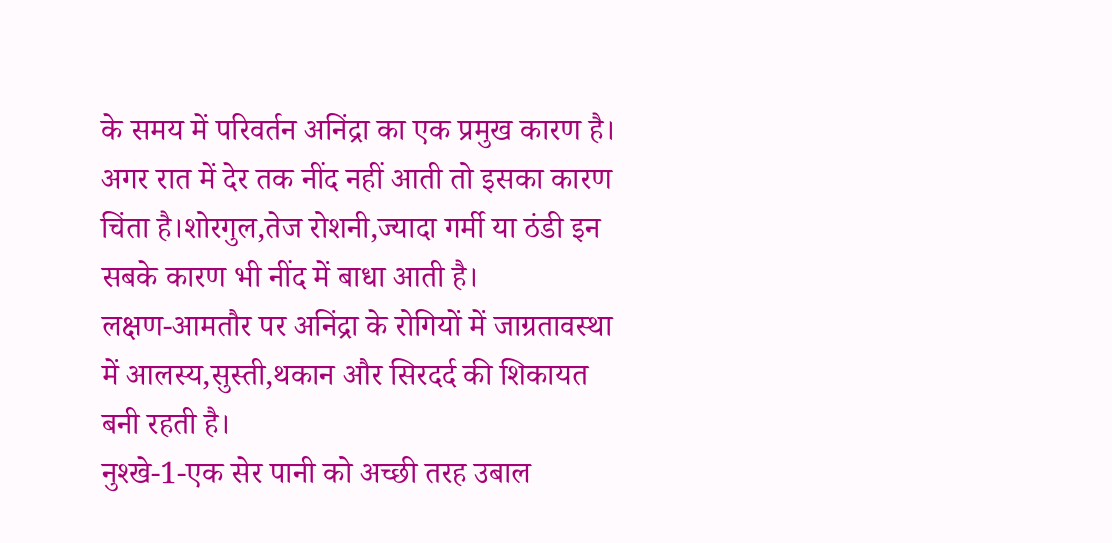के समय में परिवर्तन अनिंद्रा का एक प्रमुख कारण है।
अगर रात में देर तक नींद नहीं आती तो इसका कारण चिंता है।शोरगुल,तेज रोशनी,ज्यादा गर्मी या ठंडी इन सबके कारण भी नींद में बाधा आती है।
लक्षण-आमतौर पर अनिंद्रा के रोगियों में जाग्रतावस्था में आलस्य,सुस्ती,थकान और सिरदर्द की शिकायत बनी रहती है।
नुश्खे-1-एक सेर पानी को अच्छी तरह उबाल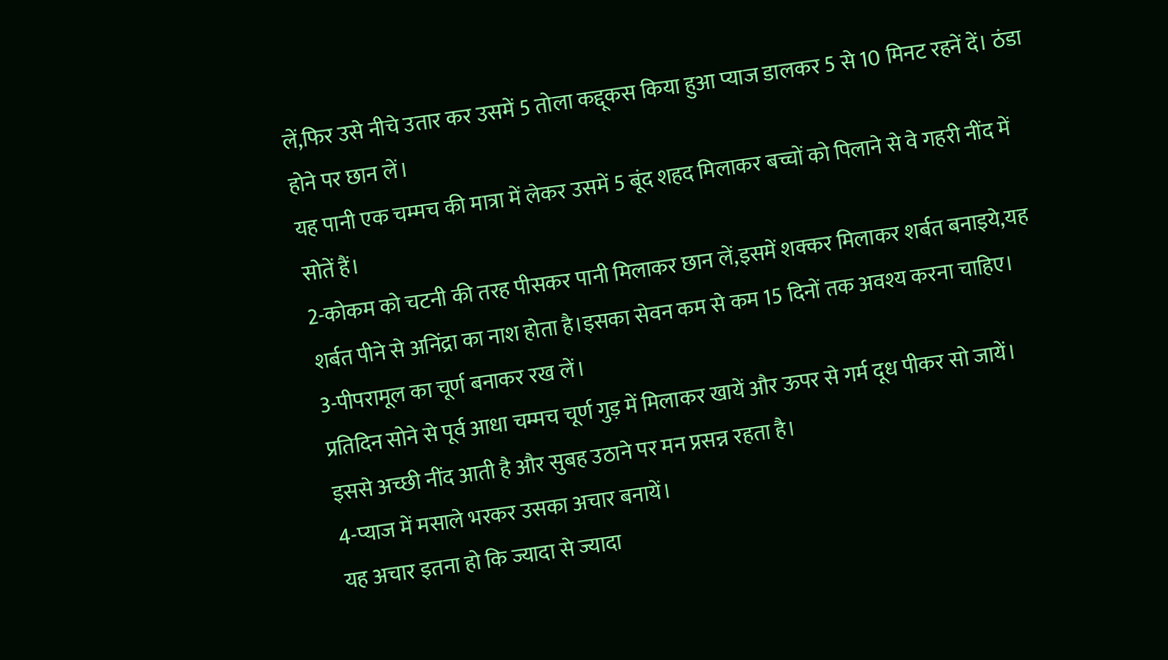लें,फिर उसे नीचे उतार कर उसमें 5 तोला कद्दूकस किया हुआ प्याज डालकर 5 से 10 मिनट रहनें दें। ठंडा होने पर छान लें।
यह पानी एक चम्मच की मात्रा में लेकर उसमें 5 बूंद शहद मिलाकर बच्चों को पिलाने से वे गहरी नींद में सोतें हैं।
2-कोकम को चटनी की तरह पीसकर पानी मिलाकर छान लें,इसमें शक्कर मिलाकर शर्बत बनाइये,यह शर्बत पीने से अनिंद्रा का नाश होता है।इसका सेवन कम से कम 15 दिनों तक अवश्य करना चाहिए।
3-पीपरामूल का चूर्ण बनाकर रख लें।
प्रतिदिन सोने से पूर्व आधा चम्मच चूर्ण गुड़ में मिलाकर खायें और ऊपर से गर्म दूध पीकर सो जायें।
इससे अच्छी नींद आती है और सुबह उठाने पर मन प्रसन्न रहता है।
4-प्याज में मसाले भरकर उसका अचार बनायें।
यह अचार इतना हो कि ज्यादा से ज्यादा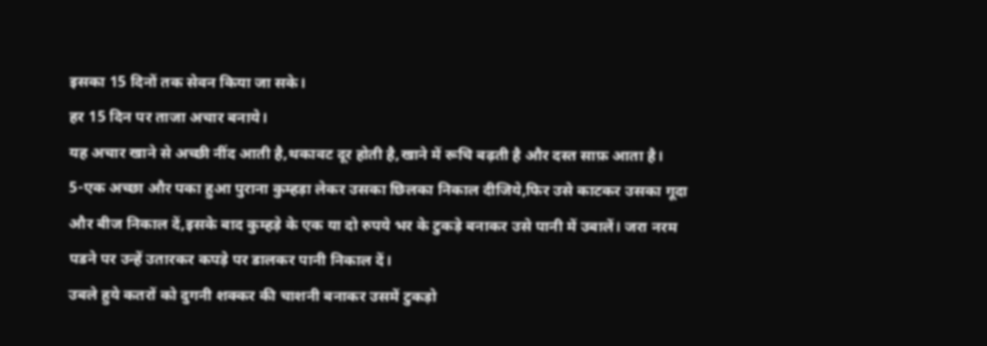इसका 15 दिनों तक सेवन किया जा सके।
हर 15 दिन पर ताजा अचार बनाये।
यह अचार खाने से अच्छी नींद आती है,थकावट दूर होती है,खाने में रूचि बढ़ती है और दस्त साफ़ आता है।
5-एक अच्छा और पका हुआ पुराना कुम्हड़ा लेकर उसका छिलका निकाल दीजिये,फिर उसे काटकर उसका गूदा और बीज निकाल दें,इसके बाद कुम्हड़े के एक या दो रुपये भर के टुकड़े बनाकर उसे पानी में उबालें। जरा नरम पडने पर उन्हें उतारकर कपड़े पर डालकर पानी निकाल दें।
उबले हुये कतरों को दुगनी शक्कर की चाशनी बनाकर उसमें टुकड़ो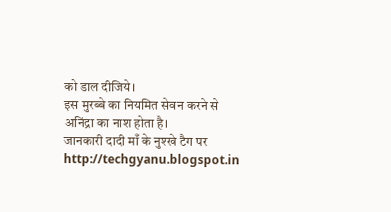को डाल दीजिये।
इस मुरब्बे का नियमित सेवन करने से अनिंद्रा का नाश होता है।
जानकारी दादी माँ के नुश्खे टैग पर
http://techgyanu.blogspot.in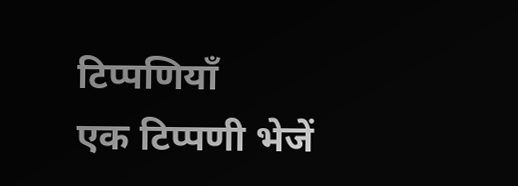टिप्पणियाँ
एक टिप्पणी भेजें